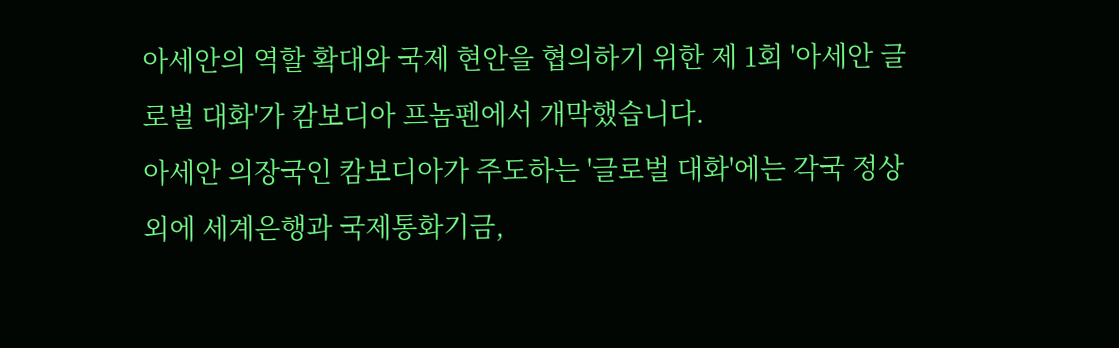아세안의 역할 확대와 국제 현안을 협의하기 위한 제 1회 '아세안 글로벌 대화'가 캄보디아 프놈펜에서 개막했습니다.
아세안 의장국인 캄보디아가 주도하는 '글로벌 대화'에는 각국 정상 외에 세계은행과 국제통화기금,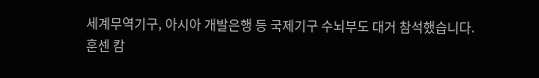세계무역기구, 아시아 개발은행 등 국제기구 수뇌부도 대거 참석했습니다.
훈센 캄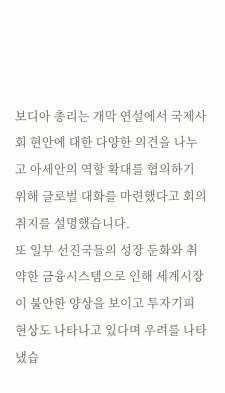보디아 총리는 개막 연설에서 국제사회 현안에 대한 다양한 의견을 나누고 아세안의 역할 확대를 협의하기 위해 글로벌 대화를 마련했다고 회의 취지를 설명했습니다.
또 일부 선진국들의 성장 둔화와 취약한 금융시스템으로 인해 세계시장이 불안한 양상을 보이고 투자기피 현상도 나타나고 있다며 우려를 나타냈습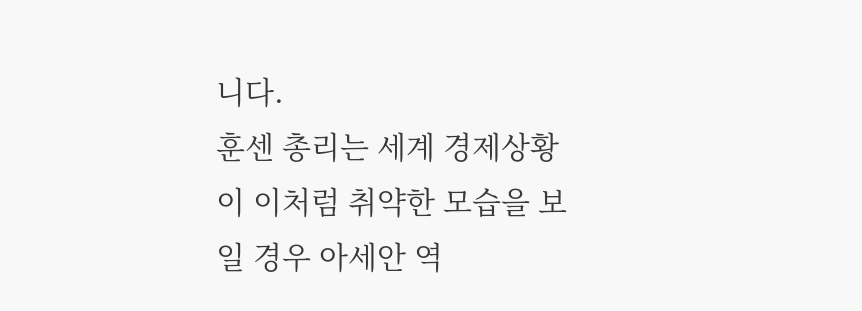니다.
훈센 총리는 세계 경제상황이 이처럼 취약한 모습을 보일 경우 아세안 역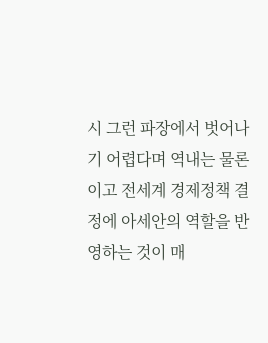시 그런 파장에서 벗어나기 어렵다며 역내는 물론이고 전세계 경제정책 결정에 아세안의 역할을 반영하는 것이 매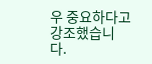우 중요하다고 강조했습니다.